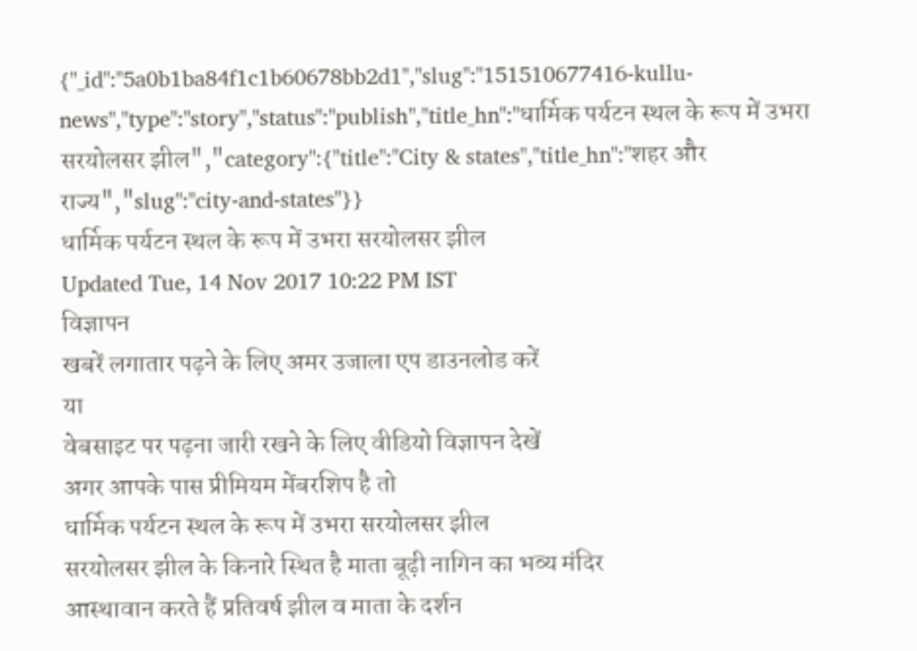{"_id":"5a0b1ba84f1c1b60678bb2d1","slug":"151510677416-kullu-news","type":"story","status":"publish","title_hn":"धार्मिक पर्यटन स्थल के रूप में उभरा सरयोलसर झील","category":{"title":"City & states","title_hn":"शहर और राज्य","slug":"city-and-states"}}
धार्मिक पर्यटन स्थल के रूप में उभरा सरयोलसर झील
Updated Tue, 14 Nov 2017 10:22 PM IST
विज्ञापन
खबरें लगातार पढ़ने के लिए अमर उजाला एप डाउनलोड करें
या
वेबसाइट पर पढ़ना जारी रखने के लिए वीडियो विज्ञापन देखें
अगर आपके पास प्रीमियम मेंबरशिप है तो
धार्मिक पर्यटन स्थल के रूप में उभरा सरयोलसर झील
सरयोलसर झील के किनारे स्थित है माता बूढ़ी नागिन का भव्य मंदिर
आस्थावान करते हैं प्रतिवर्ष झील व माता के दर्शन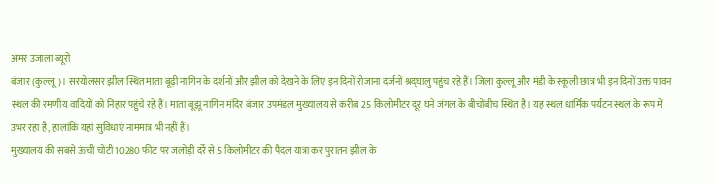अमर उजाला ब्यूरो
बंजार (कुल्लू)। सरयोलसर झील स्थित माता बूढ़ी नागिन के दर्शनों और झील को देखने के लिए इन दिनों रोजाना दर्जनों श्रद्घालु पहुंच रहे हैं। जिला कुल्लू और मंडी के स्कूली छात्र भी इन दिनों उक्त पावन स्थल की रमणीय वादियों को निहार पहुंचे रहे हैं। माता बूझू नागिन मंदिर बंजार उपमंडल मुख्यालय से करीब 25 किलोमीटर दूर घने जंगल के बीचोंबीच स्थित है। यह स्थल धार्मिक पर्यटन स्थल के रूप में उभर रहा है, हालांकि यहां सुविधाएं नाममात्र भी नहीं हैं।
मुख्यालय की सबसे ऊंची चोटी 10280 फीट पर जलोड़ी दर्रे से 5 किलोमीटर की पैदल यात्रा कर पुरातन झील के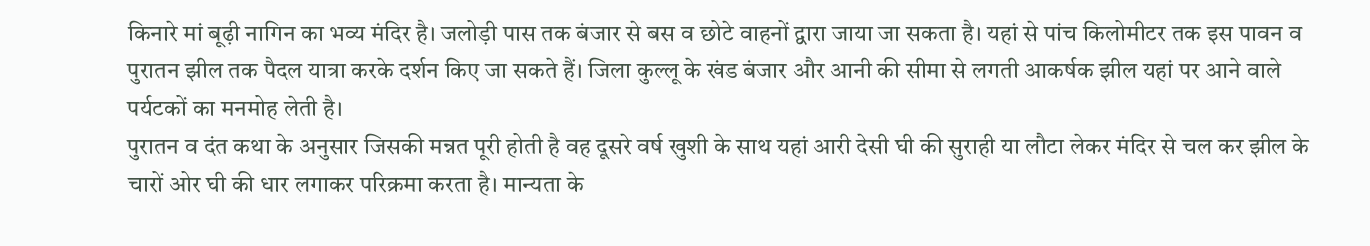किनारे मां बूढ़ी नागिन का भव्य मंदिर है। जलोड़ी पास तक बंजार से बस व छोटे वाहनों द्वारा जाया जा सकता है। यहां से पांच किलोमीटर तक इस पावन व पुरातन झील तक पैदल यात्रा करके दर्शन किए जा सकते हैं। जिला कुल्लू के खंड बंजार और आनी की सीमा से लगती आकर्षक झील यहां पर आने वाले पर्यटकों का मनमोह लेती है।
पुरातन व दंत कथा के अनुसार जिसकी मन्नत पूरी होती है वह दूसरे वर्ष खुशी के साथ यहां आरी देसी घी की सुराही या लौटा लेकर मंदिर से चल कर झील के चारों ओर घी की धार लगाकर परिक्रमा करता है। मान्यता के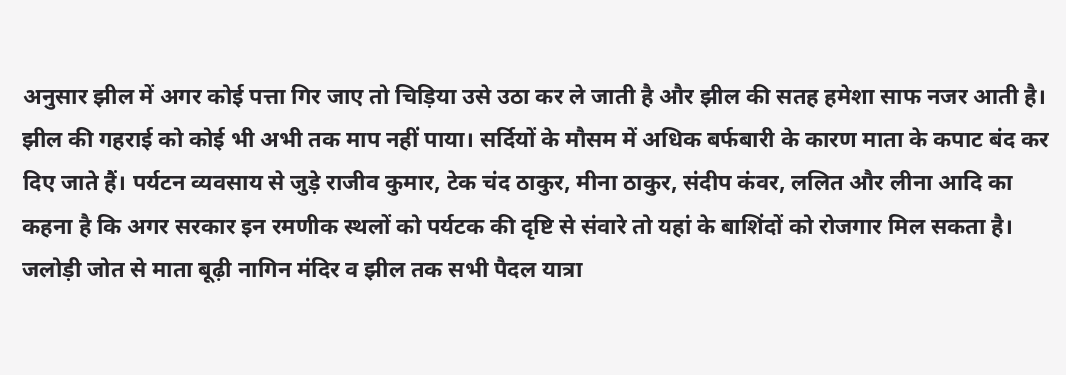अनुसार झील में अगर कोई पत्ता गिर जाए तो चिड़िया उसे उठा कर ले जाती है और झील की सतह हमेशा साफ नजर आती है। झील की गहराई को कोई भी अभी तक माप नहीं पाया। सर्दियों के मौसम में अधिक बर्फबारी के कारण माता के कपाट बंद कर दिए जाते हैं। पर्यटन व्यवसाय से जुड़े राजीव कुमार, टेक चंद ठाकुर, मीना ठाकुर, संदीप कंवर, ललित और लीना आदि का कहना है कि अगर सरकार इन रमणीक स्थलों को पर्यटक की दृष्टि से संवारे तो यहां के बाशिंदों को रोजगार मिल सकता है। जलोड़ी जोत से माता बूढ़ी नागिन मंदिर व झील तक सभी पैदल यात्रा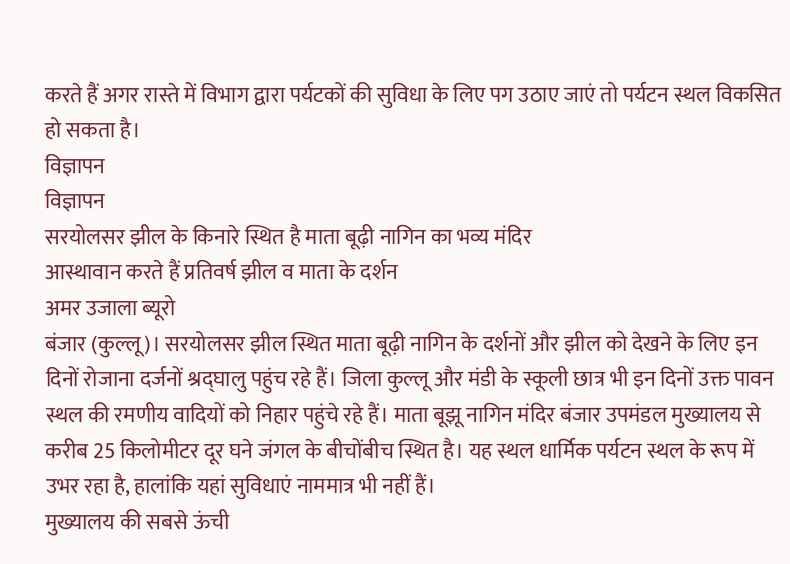करते हैं अगर रास्ते में विभाग द्वारा पर्यटकों की सुविधा के लिए पग उठाए जाएं तो पर्यटन स्थल विकसित हो सकता है।
विज्ञापन
विज्ञापन
सरयोलसर झील के किनारे स्थित है माता बूढ़ी नागिन का भव्य मंदिर
आस्थावान करते हैं प्रतिवर्ष झील व माता के दर्शन
अमर उजाला ब्यूरो
बंजार (कुल्लू)। सरयोलसर झील स्थित माता बूढ़ी नागिन के दर्शनों और झील को देखने के लिए इन दिनों रोजाना दर्जनों श्रद्घालु पहुंच रहे हैं। जिला कुल्लू और मंडी के स्कूली छात्र भी इन दिनों उक्त पावन स्थल की रमणीय वादियों को निहार पहुंचे रहे हैं। माता बूझू नागिन मंदिर बंजार उपमंडल मुख्यालय से करीब 25 किलोमीटर दूर घने जंगल के बीचोंबीच स्थित है। यह स्थल धार्मिक पर्यटन स्थल के रूप में उभर रहा है, हालांकि यहां सुविधाएं नाममात्र भी नहीं हैं।
मुख्यालय की सबसे ऊंची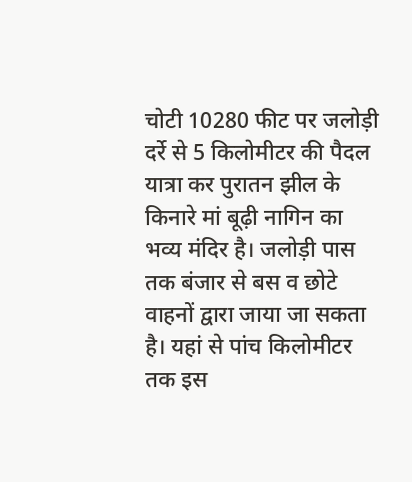चोटी 10280 फीट पर जलोड़ी दर्रे से 5 किलोमीटर की पैदल यात्रा कर पुरातन झील के किनारे मां बूढ़ी नागिन का भव्य मंदिर है। जलोड़ी पास तक बंजार से बस व छोटे वाहनों द्वारा जाया जा सकता है। यहां से पांच किलोमीटर तक इस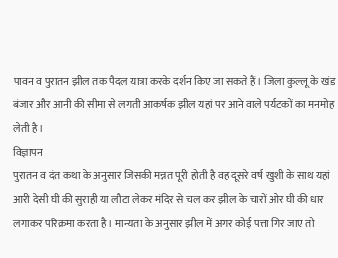पावन व पुरातन झील तक पैदल यात्रा करके दर्शन किए जा सकते हैं। जिला कुल्लू के खंड बंजार और आनी की सीमा से लगती आकर्षक झील यहां पर आने वाले पर्यटकों का मनमोह लेती है।
विज्ञापन
पुरातन व दंत कथा के अनुसार जिसकी मन्नत पूरी होती है वह दूसरे वर्ष खुशी के साथ यहां आरी देसी घी की सुराही या लौटा लेकर मंदिर से चल कर झील के चारों ओर घी की धार लगाकर परिक्रमा करता है। मान्यता के अनुसार झील में अगर कोई पत्ता गिर जाए तो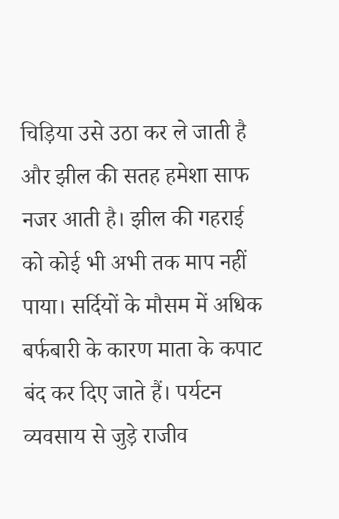चिड़िया उसे उठा कर ले जाती है और झील की सतह हमेशा साफ नजर आती है। झील की गहराई को कोई भी अभी तक माप नहीं पाया। सर्दियों के मौसम में अधिक बर्फबारी के कारण माता के कपाट बंद कर दिए जाते हैं। पर्यटन व्यवसाय से जुड़े राजीव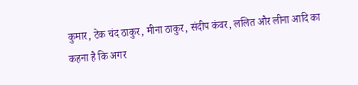कुमार, टेक चंद ठाकुर, मीना ठाकुर, संदीप कंवर, ललित और लीना आदि का कहना है कि अगर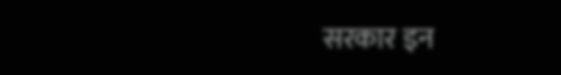सरकार इन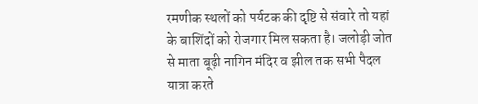रमणीक स्थलों को पर्यटक की दृष्टि से संवारे तो यहां के बाशिंदों को रोजगार मिल सकता है। जलोड़ी जोत से माता बूढ़ी नागिन मंदिर व झील तक सभी पैदल यात्रा करते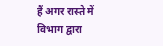हैं अगर रास्ते में विभाग द्वारा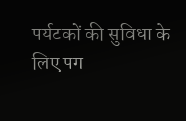पर्यटकों की सुविधा के लिए पग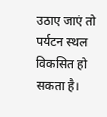उठाए जाएं तो पर्यटन स्थल विकसित हो सकता है।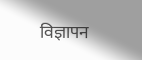विज्ञापन